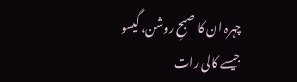چہرہ ان کا صبحِ روشن، گیسو جیسے کالی رات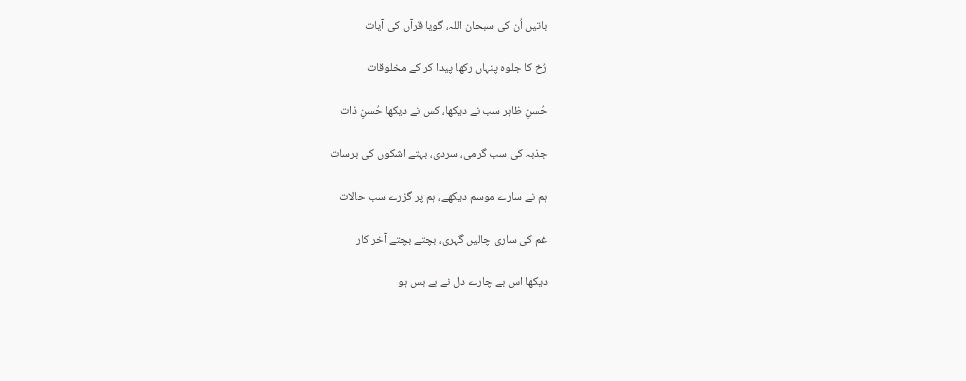باتیں اُن کی سبحان اللہ، گویا قرآں کی آیات

رُخ کا جلوہ پنہاں رکھا پیدا کر کے مخلوقات

حُسنِ ظاہر سب نے دیکھا، کس نے دیکھا حُسنِ ذات

جذبہ کی سب گرمی، سردی، بہتے اشکوں کی برسات

ہم نے سارے موسم دیکھے، ہم پر گزرے سب حالات

غم کی ساری چالیں گہری، بچتے بچتے آخر کار

دیکھا اس بے چارے دل نے بے بس ہو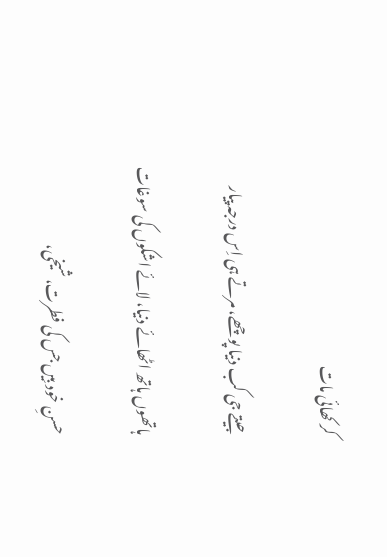کر کھائی مات

جیتے جی کب دنیا پوچھے، مرتے ہی اِس درجہ پیار

ہاتھوں ہاتھ اٹھائے دنیا، لائے اشکوں کی سوغات

حسنِ خود بِیں جس کی فطرت، شیخی،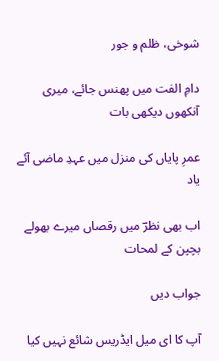شوخی، ظلم و جور

دامِ الفت میں پھنس جائے، میری آنکھوں دیکھی بات

عمرِ پایاں کی منزل میں عہدِ ماضی آئے یاد

اب بھی نظرؔ میں رقصاں میرے بھولے بچپن کے لمحات

جواب دیں

آپ کا ای میل ایڈریس شائع نہیں کیا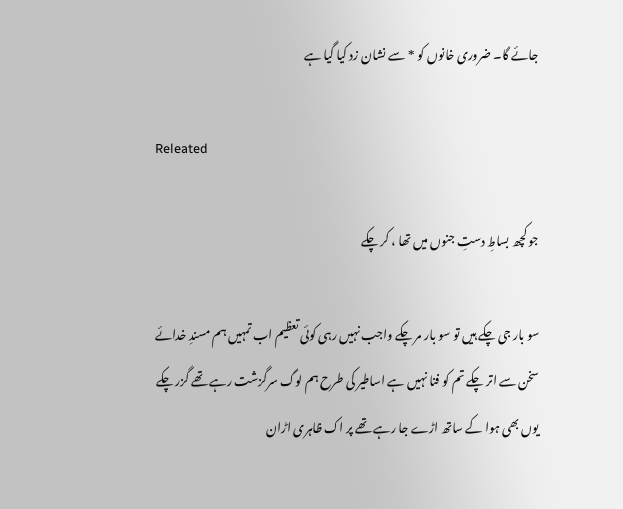جائے گا۔ ضروری خانوں کو * سے نشان زد کیا گیا ہے

Releated

جو کچھ بساطِ دستِ جنوں میں تھا ، کر چکے

سو بار جی چکے ہیں تو سو بار مر چکے واجب نہیں رہی کوئی تعظیم اب تمہیں ہم مسندِ خدائے سخن سے اتر چکے تم کو فنا نہیں ہے اساطیر کی طرح ہم لوگ سرگزشت رہے تھے گزر چکے یوں بھی ہوا کے ساتھ اڑے جا رہے تھے پر اک ظاہری اڑان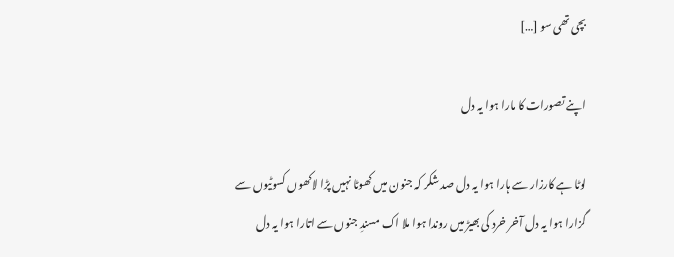بچی تھی سو […]

اپنے تصورات کا مارا ہوا یہ دل

لوٹا ہے کارزار سے ہارا ہوا یہ دل صد شکر کہ جنون میں کھوٹا نہیں پڑا لاکھوں کسوٹیوں سے گزارا ہوا یہ دل آخر خرد کی بھیڑ میں روندا ہوا ملا اک مسندِ جنوں سے اتارا ہوا یہ دل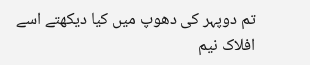تم دوپہر کی دھوپ میں کیا دیکھتے اسے افلاک نیم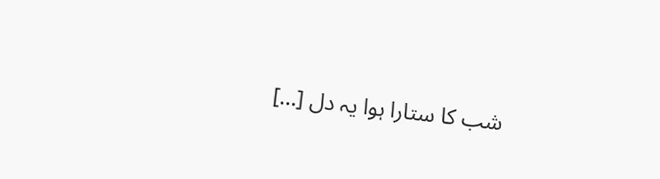شب کا ستارا ہوا یہ دل […]